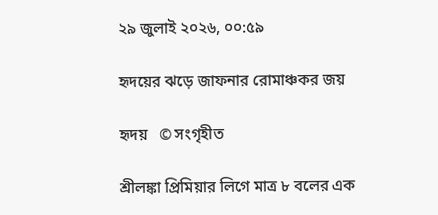২৯ জুলাই ২০২৬, ০০:৫৯

হৃদয়ের ঝড়ে জাফনার রোমাঞ্চকর জয়

হৃদয়   © সংগৃহীত

শ্রীলঙ্কা প্রিমিয়ার লিগে মাত্র ৮ বলের এক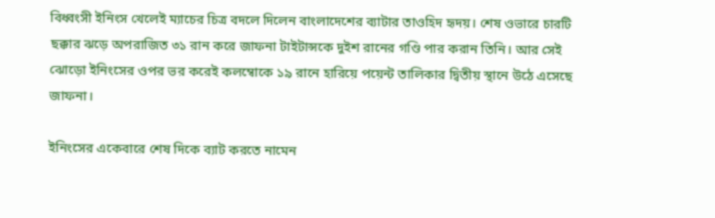বিধ্বংসী ইনিংস খেলেই ম্যাচের চিত্র বদলে দিলেন বাংলাদেশের ব্যাটার তাওহিদ হৃদয়। শেষ ওভারে চারটি ছক্কার ঝড়ে অপরাজিত ৩১ রান করে জাফনা টাইটান্সকে দুইশ রানের গণ্ডি পার করান তিনি। আর সেই ঝোড়ো ইনিংসের ওপর ভর করেই কলম্বোকে ১৯ রানে হারিয়ে পয়েন্ট তালিকার দ্বিতীয় স্থানে উঠে এসেছে জাফনা।

ইনিংসের একেবারে শেষ দিকে ব্যাট করতে নামেন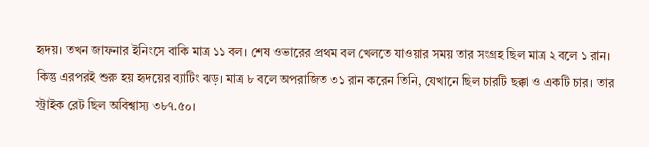হৃদয়। তখন জাফনার ইনিংসে বাকি মাত্র ১১ বল। শেষ ওভারের প্রথম বল খেলতে যাওয়ার সময় তার সংগ্রহ ছিল মাত্র ২ বলে ১ রান। কিন্তু এরপরই শুরু হয় হৃদয়ের ব্যাটিং ঝড়। মাত্র ৮ বলে অপরাজিত ৩১ রান করেন তিনি, যেখানে ছিল চারটি ছক্কা ও একটি চার। তার স্ট্রাইক রেট ছিল অবিশ্বাস্য ৩৮৭.৫০।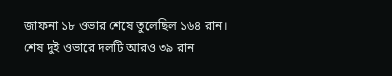জাফনা ১৮ ওভার শেষে তুলেছিল ১৬৪ রান। শেষ দুই ওভারে দলটি আরও ৩৯ রান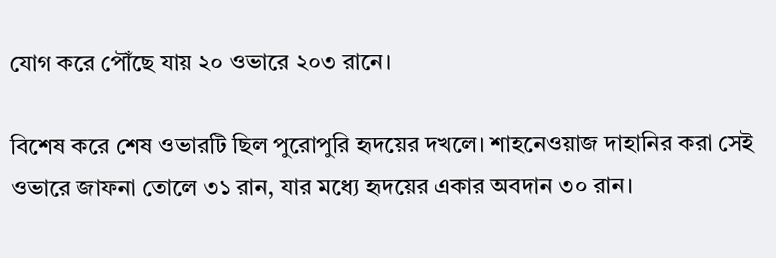যোগ করে পৌঁছে যায় ২০ ওভারে ২০৩ রানে।

বিশেষ করে শেষ ওভারটি ছিল পুরোপুরি হৃদয়ের দখলে। শাহনেওয়াজ দাহানির করা সেই ওভারে জাফনা তোলে ৩১ রান, যার মধ্যে হৃদয়ের একার অবদান ৩০ রান।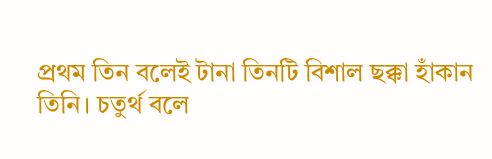প্রথম তিন বলেই টানা তিনটি বিশাল ছক্কা হাঁকান তিনি। চতুর্থ বলে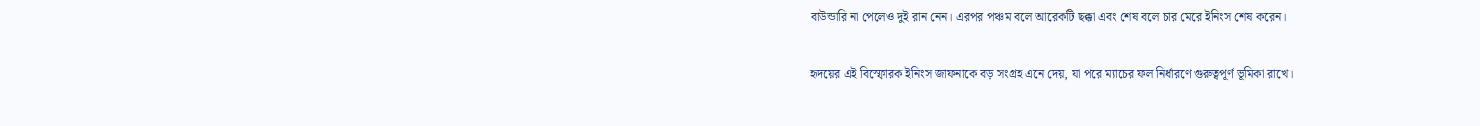বাউন্ডারি না পেলেও দুই রান নেন। এরপর পঞ্চম বলে আরেকটি ছক্কা এবং শেষ বলে চার মেরে ইনিংস শেষ করেন।

হৃদয়ের এই বিস্ফোরক ইনিংস জাফনাকে বড় সংগ্রহ এনে দেয়, যা পরে ম্যাচের ফল নির্ধারণে গুরুত্বপূর্ণ ভূমিকা রাখে।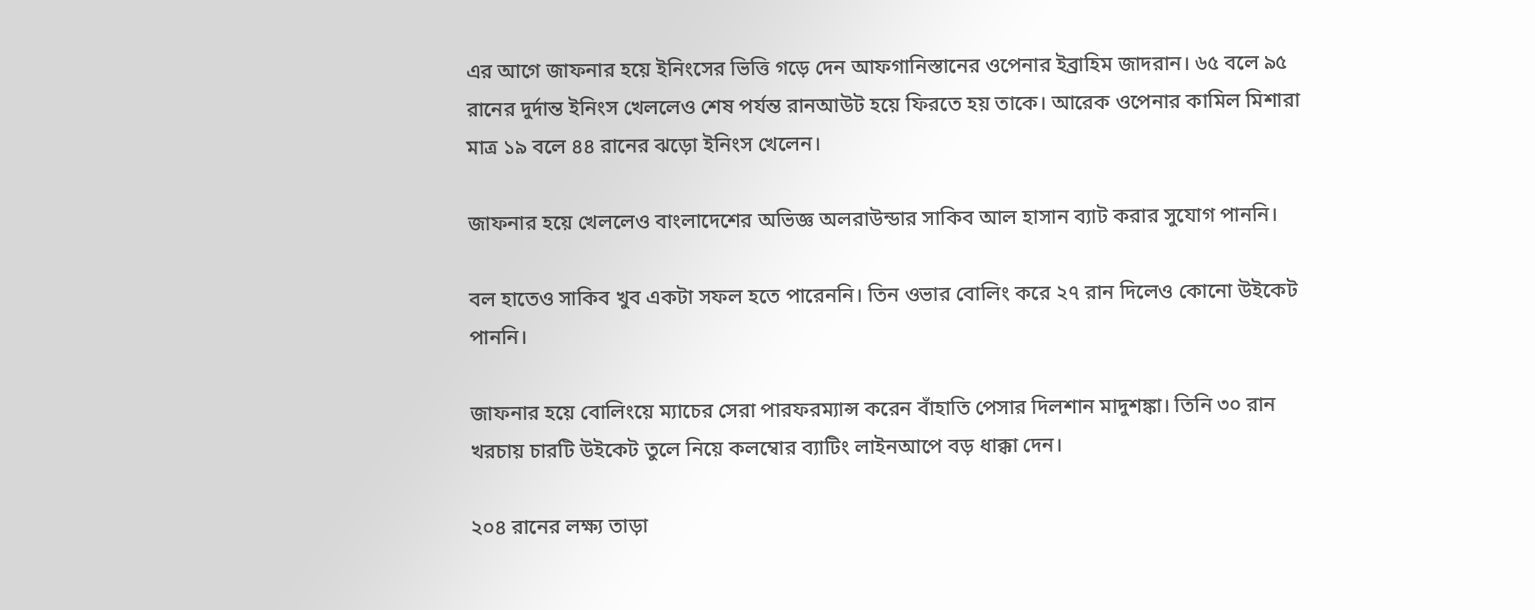এর আগে জাফনার হয়ে ইনিংসের ভিত্তি গড়ে দেন আফগানিস্তানের ওপেনার ইব্রাহিম জাদরান। ৬৫ বলে ৯৫ রানের দুর্দান্ত ইনিংস খেললেও শেষ পর্যন্ত রানআউট হয়ে ফিরতে হয় তাকে। আরেক ওপেনার কামিল মিশারা মাত্র ১৯ বলে ৪৪ রানের ঝড়ো ইনিংস খেলেন।

জাফনার হয়ে খেললেও বাংলাদেশের অভিজ্ঞ অলরাউন্ডার সাকিব আল হাসান ব্যাট করার সুযোগ পাননি।

বল হাতেও সাকিব খুব একটা সফল হতে পারেননি। তিন ওভার বোলিং করে ২৭ রান দিলেও কোনো উইকেট পাননি।

জাফনার হয়ে বোলিংয়ে ম্যাচের সেরা পারফরম্যান্স করেন বাঁহাতি পেসার দিলশান মাদুশঙ্কা। তিনি ৩০ রান খরচায় চারটি উইকেট তুলে নিয়ে কলম্বোর ব্যাটিং লাইনআপে বড় ধাক্কা দেন।

২০৪ রানের লক্ষ্য তাড়া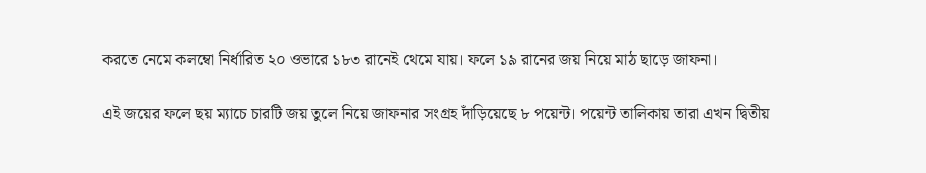করতে নেমে কলম্বো নির্ধারিত ২০ ওভারে ১৮৩ রানেই থেমে যায়। ফলে ১৯ রানের জয় নিয়ে মাঠ ছাড়ে জাফনা।

এই জয়ের ফলে ছয় ম্যাচে চারটি জয় তুলে নিয়ে জাফনার সংগ্রহ দাঁড়িয়েছে ৮ পয়েন্ট। পয়েন্ট তালিকায় তারা এখন দ্বিতীয়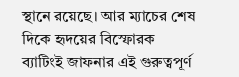স্থানে রয়েছে। আর ম্যাচের শেষ দিকে হৃদয়ের বিস্ফোরক ব্যাটিংই জাফনার এই গুরুত্বপূর্ণ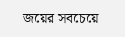জয়ের সবচেয়ে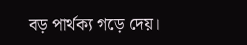বড় পার্থক্য গড়ে দেয়।